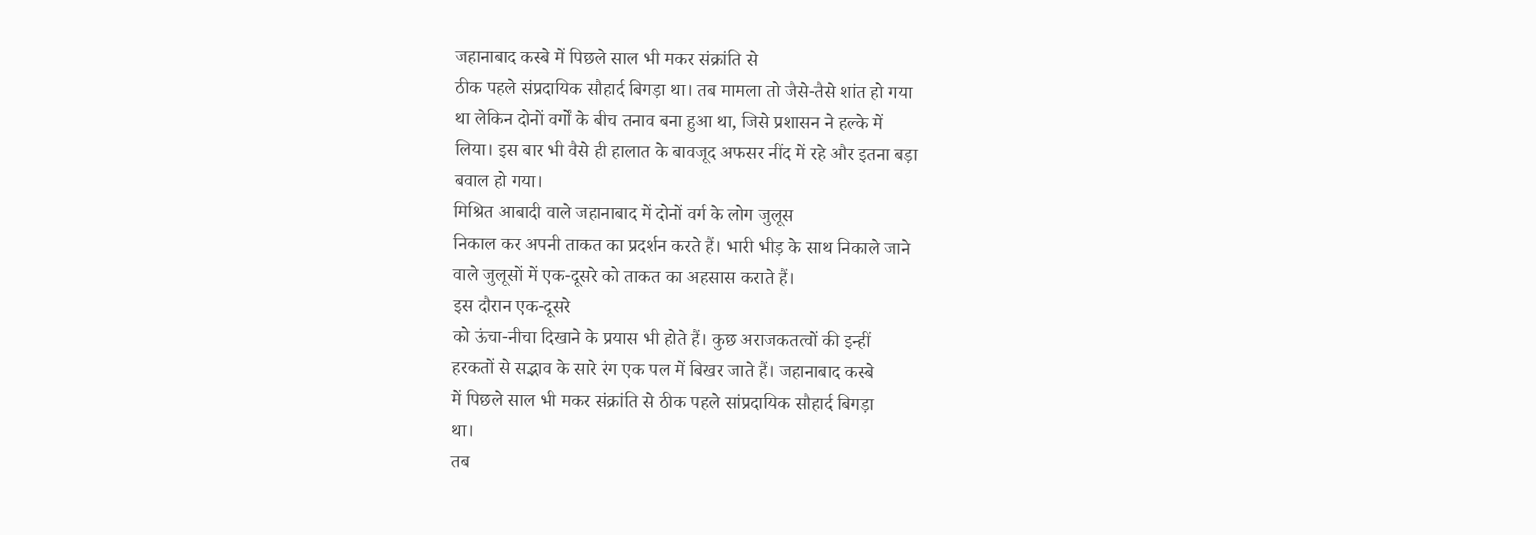जहानाबाद कस्बे में पिछले साल भी मकर संक्रांति से
ठीक पहले संप्रदायिक सौहार्द बिगड़ा था। तब मामला तो जैसे-तैसे शांत हो गया
था लेकिन दोनों वर्गों के बीच तनाव बना हुआ था, जिसे प्रशासन ने हल्के में
लिया। इस बार भी वैसे ही हालात के बावजूद अफसर नींद में रहे और इतना बड़ा
बवाल हो गया।
मिश्रित आबादी वाले जहानाबाद में दोनों वर्ग के लोग जुलूस
निकाल कर अपनी ताकत का प्रदर्शन करते हैं। भारी भीड़ के साथ निकाले जाने
वाले जुलूसों में एक-दूसरे को ताकत का अहसास कराते हैं।
इस दौरान एक-दूसरे
को ऊंचा-नीचा दिखाने के प्रयास भी होते हैं। कुछ अराजकतत्वों की इन्हीं
हरकतों से सद्भाव के सारे रंग एक पल में बिखर जाते हैं। जहानाबाद कस्बे
में पिछले साल भी मकर संक्रांति से ठीक पहले सांप्रदायिक सौहार्द बिगड़ा
था।
तब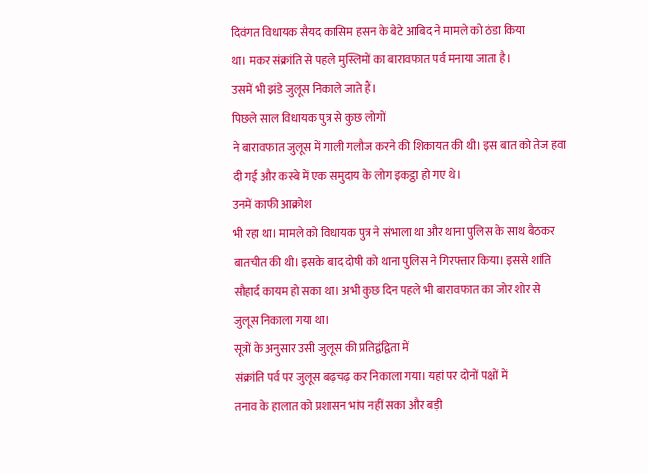दिवंगत विधायक सैयद कासिम हसन के बेटे आबिद ने मामले को ठंडा किया
था। मकर संक्रांति से पहले मुस्लिमों का बारावफात पर्व मनाया जाता है।
उसमें भी झंडे जुलूस निकाले जाते हैं।
पिछले साल विधायक पुत्र से कुछ लोगों
ने बारावफात जुलूस में गाली गलौज करने की शिकायत की थी। इस बात को तेज हवा
दी गई और कस्बे में एक समुदाय के लोग इकट्ठा हो गए थे।
उनमें काफी आक्रोश
भी रहा था। मामले को विधायक पुत्र ने संभाला था और थाना पुलिस के साथ बैठकर
बातचीत की थी। इसके बाद दोषी को थाना पुलिस ने गिरफ्तार किया। इससे शांति
सौहार्द कायम हो सका था। अभी कुछ दिन पहले भी बारावफात का जोर शोर से
जुलूस निकाला गया था।
सूत्रों के अनुसार उसी जुलूस की प्रतिद्वंद्विता में
संक्रांति पर्व पर जुलूस बढ़चढ़ कर निकाला गया। यहां पर दोनों पक्षों में
तनाव के हालात को प्रशासन भांप नहीं सका और बड़ी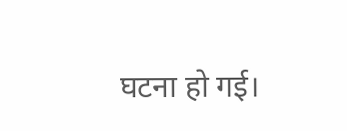घटना हो गई।